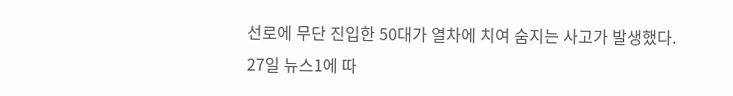선로에 무단 진입한 50대가 열차에 치여 숨지는 사고가 발생했다.
27일 뉴스1에 따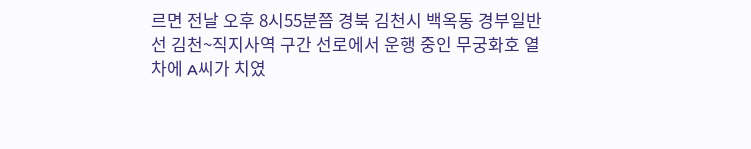르면 전날 오후 8시55분쯤 경북 김천시 백옥동 경부일반선 김천~직지사역 구간 선로에서 운행 중인 무궁화호 열차에 A씨가 치였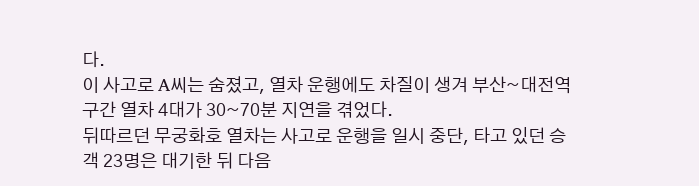다.
이 사고로 A씨는 숨졌고, 열차 운행에도 차질이 생겨 부산~대전역 구간 열차 4대가 30~70분 지연을 겪었다.
뒤따르던 무궁화호 열차는 사고로 운행을 일시 중단, 타고 있던 승객 23명은 대기한 뒤 다음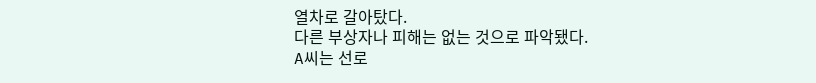열차로 갈아탔다.
다른 부상자나 피해는 없는 것으로 파악됐다.
A씨는 선로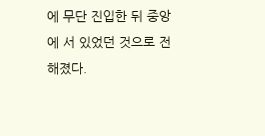에 무단 진입한 뒤 중앙에 서 있었던 것으로 전해졌다.